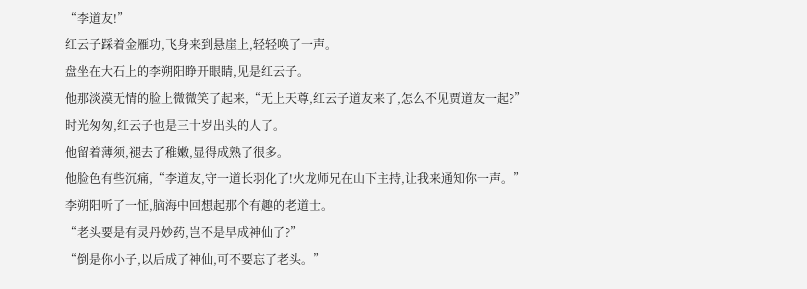“李道友!”
红云子踩着金雁功,飞身来到悬崖上,轻轻唤了一声。
盘坐在大石上的李朔阳睁开眼睛,见是红云子。
他那淡漠无情的脸上微微笑了起来,“无上天尊,红云子道友来了,怎么不见贾道友一起?”
时光匆匆,红云子也是三十岁出头的人了。
他留着薄须,褪去了稚嫩,显得成熟了很多。
他脸色有些沉痛,“李道友,守一道长羽化了!火龙师兄在山下主持,让我来通知你一声。”
李朔阳听了一怔,脑海中回想起那个有趣的老道士。
“老头要是有灵丹妙药,岂不是早成神仙了?”
“倒是你小子,以后成了神仙,可不要忘了老头。”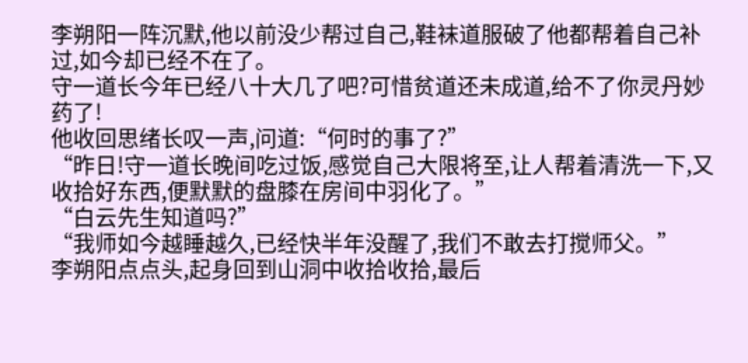李朔阳一阵沉默,他以前没少帮过自己,鞋袜道服破了他都帮着自己补过,如今却已经不在了。
守一道长今年已经八十大几了吧?可惜贫道还未成道,给不了你灵丹妙药了!
他收回思绪长叹一声,问道:“何时的事了?”
“昨日!守一道长晚间吃过饭,感觉自己大限将至,让人帮着清洗一下,又收拾好东西,便默默的盘膝在房间中羽化了。”
“白云先生知道吗?”
“我师如今越睡越久,已经快半年没醒了,我们不敢去打搅师父。”
李朔阳点点头,起身回到山洞中收拾收拾,最后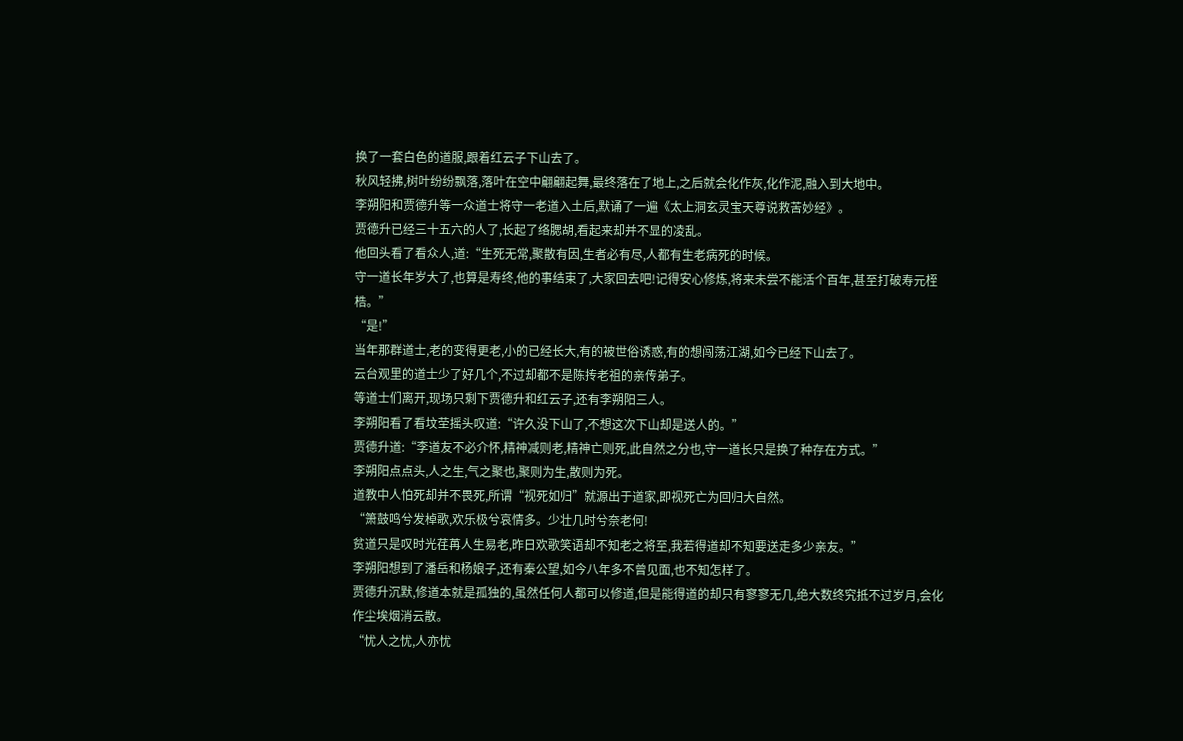换了一套白色的道服,跟着红云子下山去了。
秋风轻拂,树叶纷纷飘落,落叶在空中翩翩起舞,最终落在了地上,之后就会化作灰,化作泥,融入到大地中。
李朔阳和贾德升等一众道士将守一老道入土后,默诵了一遍《太上洞玄灵宝天尊说救苦妙经》。
贾德升已经三十五六的人了,长起了络腮胡,看起来却并不显的凌乱。
他回头看了看众人,道:“生死无常,聚散有因,生者必有尽,人都有生老病死的时候。
守一道长年岁大了,也算是寿终,他的事结束了,大家回去吧!记得安心修炼,将来未尝不能活个百年,甚至打破寿元桎梏。”
“是!”
当年那群道士,老的变得更老,小的已经长大,有的被世俗诱惑,有的想闯荡江湖,如今已经下山去了。
云台观里的道士少了好几个,不过却都不是陈抟老祖的亲传弟子。
等道士们离开,现场只剩下贾德升和红云子,还有李朔阳三人。
李朔阳看了看坟茔摇头叹道:“许久没下山了,不想这次下山却是送人的。”
贾德升道:“李道友不必介怀,精神减则老,精神亡则死,此自然之分也,守一道长只是换了种存在方式。”
李朔阳点点头,人之生,气之聚也,聚则为生,散则为死。
道教中人怕死却并不畏死,所谓“视死如归”就源出于道家,即视死亡为回归大自然。
“箫鼓鸣兮发棹歌,欢乐极兮哀情多。少壮几时兮奈老何!
贫道只是叹时光荏苒人生易老,昨日欢歌笑语却不知老之将至,我若得道却不知要送走多少亲友。”
李朔阳想到了潘岳和杨娘子,还有秦公望,如今八年多不曾见面,也不知怎样了。
贾德升沉默,修道本就是孤独的,虽然任何人都可以修道,但是能得道的却只有寥寥无几,绝大数终究抵不过岁月,会化作尘埃烟消云散。
“忧人之忧,人亦忧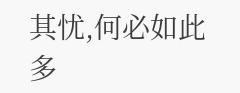其忧,何必如此多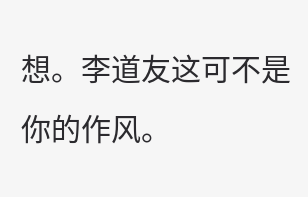想。李道友这可不是你的作风。